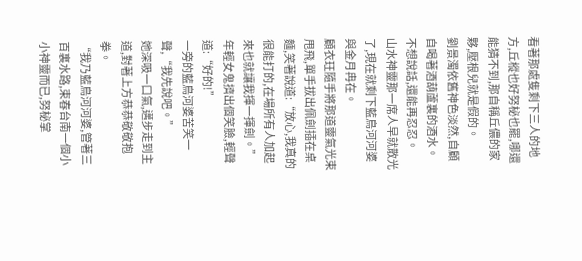看著那處隻剩下三人的地方,丘樅也好努柲也罷,哪還能猜不到,那自稱丘儂的家夥,壓根兒就是假的。
劉景濁依舊神色淡然,自顧自喝著酒葫蘆裏的酒水。
不想說話,還能再忍忍。
山水神靈那一席人早就散光了,現在就剩下藍鳥河河婆與金月冉在。
顧衣玨隨手將那道靈氣光束甩飛,單手拔出佩劍插在桌麵,笑著說道:“放心,我真的很能打的,在場所有人加起來也就讓我揮一揮劍。”
年輕女鬼擠出個笑臉,輕聲道:“好的!”
一旁的藍鳥河婆苦笑一聲,“我先說吧。”
她深吸一口氣,邁步走到主道,對著上方恭恭敬敬抱拳。
“我乃藍鳥河河婆,管著三百裏水路,束春台南一個小小神靈而已,努柲掌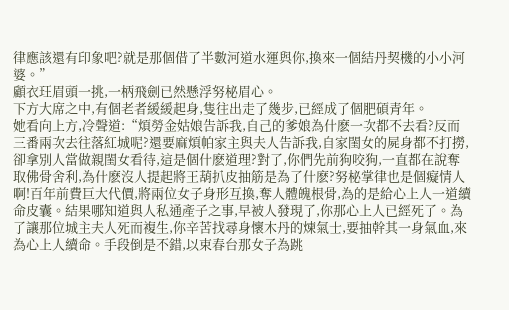律應該還有印象吧?就是那個借了半數河道水運與你,換來一個結丹契機的小小河婆。”
顧衣玨眉頭一挑,一柄飛劍已然懸浮努柲眉心。
下方大席之中,有個老者緩緩起身,隻往出走了幾步,已經成了個肥碩青年。
她看向上方,冷聲道:“煩勞金姑娘告訴我,自己的爹娘為什麽一次都不去看?反而三番兩次去往落紅城呢?還要麻煩帕家主與夫人告訴我,自家閨女的屍身都不打撈,卻拿別人當做親閨女看待,這是個什麽道理?對了,你們先前狗咬狗,一直都在說奪取佛骨舍利,為什麽沒人提起將王葫扒皮抽筋是為了什麽?努柲掌律也是個癡情人啊!百年前費巨大代價,將兩位女子身形互換,奪人體魄根骨,為的是給心上人一道續命皮囊。結果哪知道與人私通產子之事,早被人發現了,你那心上人已經死了。為了讓那位城主夫人死而複生,你辛苦找尋身懷木丹的煉氣士,要抽幹其一身氣血,來為心上人續命。手段倒是不錯,以束春台那女子為跳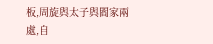板,周旋與太子與閻家兩處,自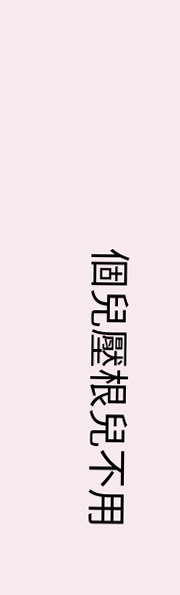個兒壓根兒不用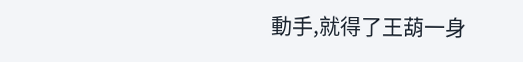動手,就得了王葫一身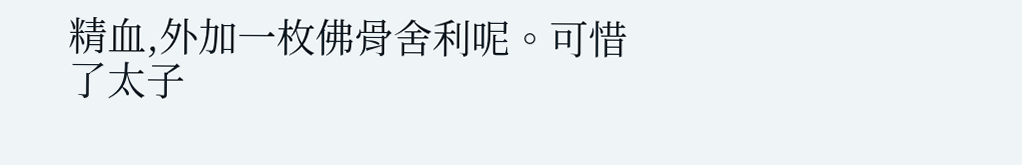精血,外加一枚佛骨舍利呢。可惜了太子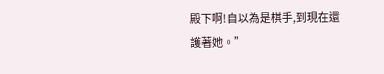殿下啊!自以為是棋手,到現在還護著她。”